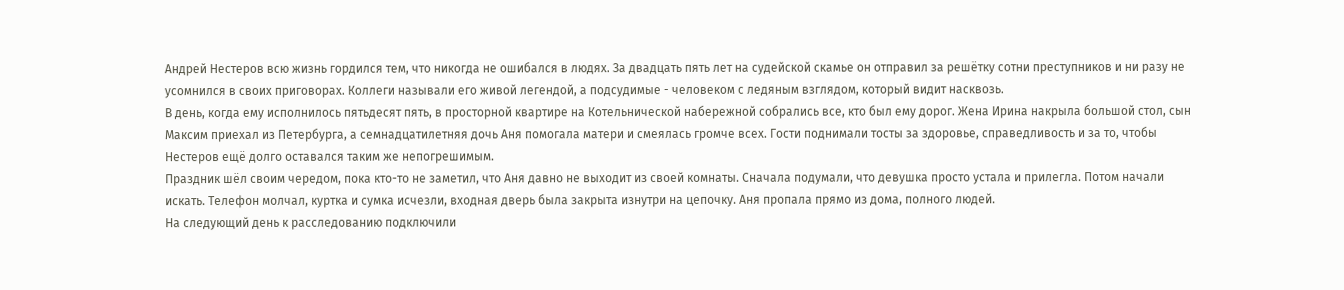Андрей Нестеров всю жизнь гордился тем, что никогда не ошибался в людях. За двадцать пять лет на судейской скамье он отправил за решётку сотни преступников и ни разу не усомнился в своих приговорах. Коллеги называли его живой легендой, а подсудимые - человеком с ледяным взглядом, который видит насквозь.
В день, когда ему исполнилось пятьдесят пять, в просторной квартире на Котельнической набережной собрались все, кто был ему дорог. Жена Ирина накрыла большой стол, сын Максим приехал из Петербурга, а семнадцатилетняя дочь Аня помогала матери и смеялась громче всех. Гости поднимали тосты за здоровье, справедливость и за то, чтобы Нестеров ещё долго оставался таким же непогрешимым.
Праздник шёл своим чередом, пока кто-то не заметил, что Аня давно не выходит из своей комнаты. Сначала подумали, что девушка просто устала и прилегла. Потом начали искать. Телефон молчал, куртка и сумка исчезли, входная дверь была закрыта изнутри на цепочку. Аня пропала прямо из дома, полного людей.
На следующий день к расследованию подключили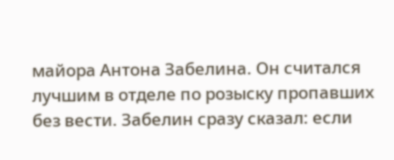майора Антона Забелина. Он считался лучшим в отделе по розыску пропавших без вести. Забелин сразу сказал: если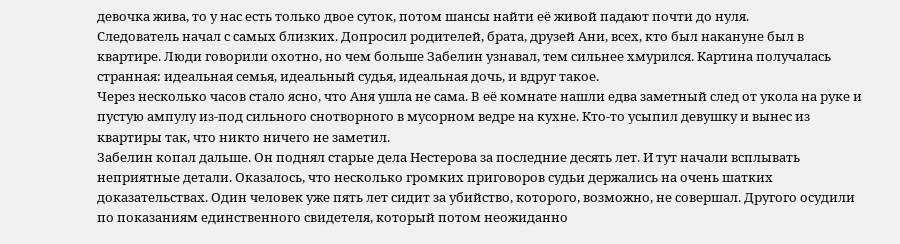девочка жива, то у нас есть только двое суток, потом шансы найти её живой падают почти до нуля.
Следователь начал с самых близких. Допросил родителей, брата, друзей Ани, всех, кто был накануне был в квартире. Люди говорили охотно, но чем больше Забелин узнавал, тем сильнее хмурился. Картина получалась странная: идеальная семья, идеальный судья, идеальная дочь, и вдруг такое.
Через несколько часов стало ясно, что Аня ушла не сама. В её комнате нашли едва заметный след от укола на руке и пустую ампулу из-под сильного снотворного в мусорном ведре на кухне. Кто-то усыпил девушку и вынес из квартиры так, что никто ничего не заметил.
Забелин копал дальше. Он поднял старые дела Нестерова за последние десять лет. И тут начали всплывать неприятные детали. Оказалось, что несколько громких приговоров судьи держались на очень шатких доказательствах. Один человек уже пять лет сидит за убийство, которого, возможно, не совершал. Другого осудили по показаниям единственного свидетеля, который потом неожиданно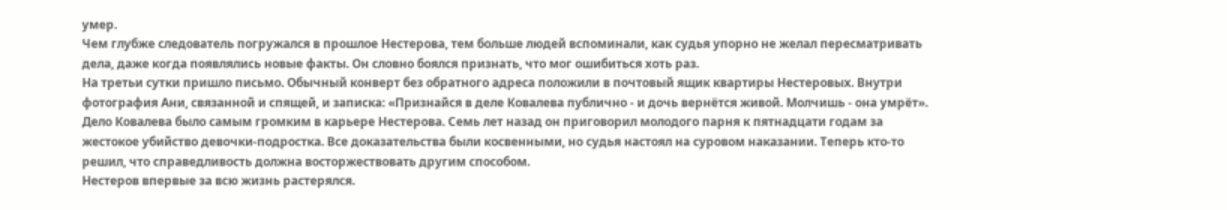умер.
Чем глубже следователь погружался в прошлое Нестерова, тем больше людей вспоминали, как судья упорно не желал пересматривать дела, даже когда появлялись новые факты. Он словно боялся признать, что мог ошибиться хоть раз.
На третьи сутки пришло письмо. Обычный конверт без обратного адреса положили в почтовый ящик квартиры Нестеровых. Внутри фотография Ани, связанной и спящей, и записка: «Признайся в деле Ковалева публично - и дочь вернётся живой. Молчишь - она умрёт».
Дело Ковалева было самым громким в карьере Нестерова. Семь лет назад он приговорил молодого парня к пятнадцати годам за жестокое убийство девочки-подростка. Все доказательства были косвенными, но судья настоял на суровом наказании. Теперь кто-то решил, что справедливость должна восторжествовать другим способом.
Нестеров впервые за всю жизнь растерялся.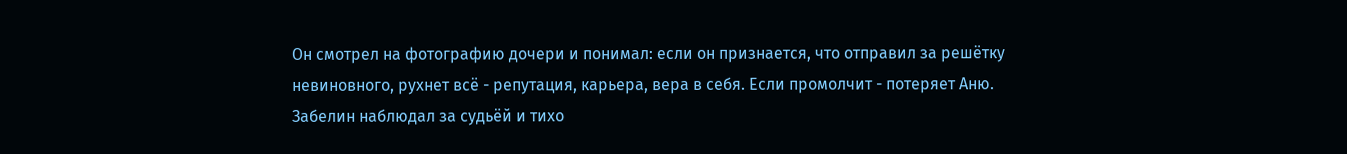Он смотрел на фотографию дочери и понимал: если он признается, что отправил за решётку невиновного, рухнет всё - репутация, карьера, вера в себя. Если промолчит - потеряет Аню.
Забелин наблюдал за судьёй и тихо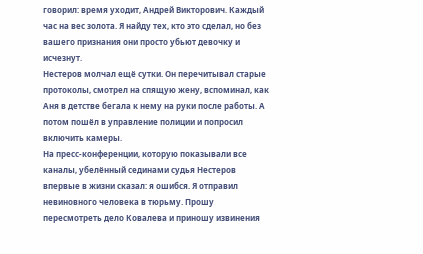говорил: время уходит, Андрей Викторович. Каждый час на вес золота. Я найду тех, кто это сделал, но без вашего признания они просто убьют девочку и исчезнут.
Нестеров молчал ещё сутки. Он перечитывал старые протоколы, смотрел на спящую жену, вспоминал, как Аня в детстве бегала к нему на руки после работы. А потом пошёл в управление полиции и попросил включить камеры.
На пресс-конференции, которую показывали все каналы, убелённый сединами судья Нестеров впервые в жизни сказал: я ошибся. Я отправил невиновного человека в тюрьму. Прошу пересмотреть дело Ковалева и приношу извинения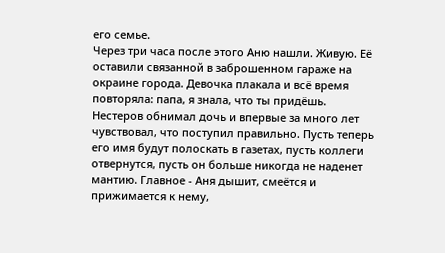его семье.
Через три часа после этого Аню нашли. Живую. Её оставили связанной в заброшенном гараже на окраине города. Девочка плакала и всё время повторяла: папа, я знала, что ты придёшь.
Нестеров обнимал дочь и впервые за много лет чувствовал, что поступил правильно. Пусть теперь его имя будут полоскать в газетах, пусть коллеги отвернутся, пусть он больше никогда не наденет мантию. Главное - Аня дышит, смеётся и прижимается к нему,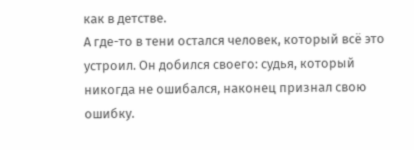как в детстве.
А где-то в тени остался человек, который всё это устроил. Он добился своего: судья, который никогда не ошибался, наконец признал свою ошибку.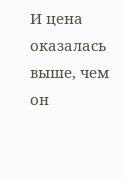И цена оказалась выше, чем он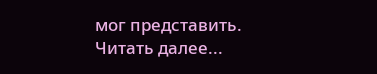мог представить.
Читать далее...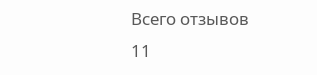Всего отзывов
11